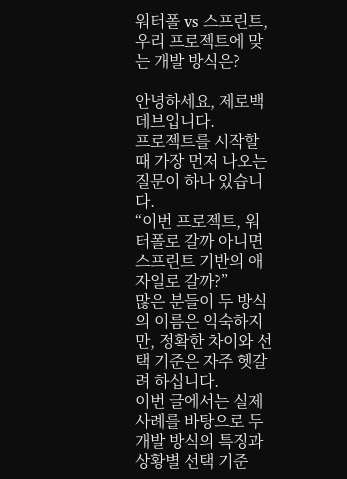워터폴 vs 스프린트, 우리 프로젝트에 맞는 개발 방식은?

안녕하세요, 제로백데브입니다.
프로젝트를 시작할 때 가장 먼저 나오는 질문이 하나 있습니다.
“이번 프로젝트, 워터폴로 갈까 아니면 스프린트 기반의 애자일로 갈까?”
많은 분들이 두 방식의 이름은 익숙하지만, 정확한 차이와 선택 기준은 자주 헷갈려 하십니다.
이번 글에서는 실제 사례를 바탕으로 두 개발 방식의 특징과 상황별 선택 기준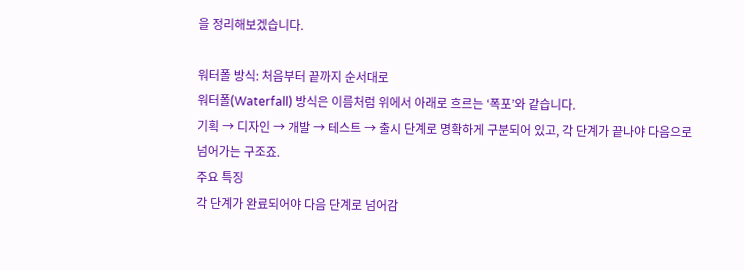을 정리해보겠습니다.

워터폴 방식: 처음부터 끝까지 순서대로
워터폴(Waterfall) 방식은 이름처럼 위에서 아래로 흐르는 ‘폭포’와 같습니다.
기획 → 디자인 → 개발 → 테스트 → 출시 단계로 명확하게 구분되어 있고, 각 단계가 끝나야 다음으로 넘어가는 구조죠.
주요 특징
각 단계가 완료되어야 다음 단계로 넘어감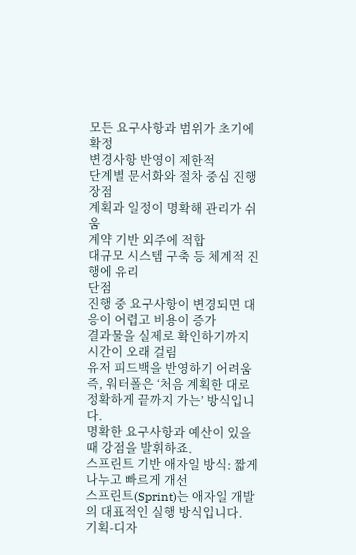모든 요구사항과 범위가 초기에 확정
변경사항 반영이 제한적
단계별 문서화와 절차 중심 진행
장점
계획과 일정이 명확해 관리가 쉬움
계약 기반 외주에 적합
대규모 시스템 구축 등 체계적 진행에 유리
단점
진행 중 요구사항이 변경되면 대응이 어렵고 비용이 증가
결과물을 실제로 확인하기까지 시간이 오래 걸림
유저 피드백을 반영하기 어려움
즉, 워터폴은 ‘처음 계획한 대로 정확하게 끝까지 가는’ 방식입니다.
명확한 요구사항과 예산이 있을 때 강점을 발휘하죠.
스프린트 기반 애자일 방식: 짧게 나누고 빠르게 개선
스프린트(Sprint)는 애자일 개발의 대표적인 실행 방식입니다.
기획-디자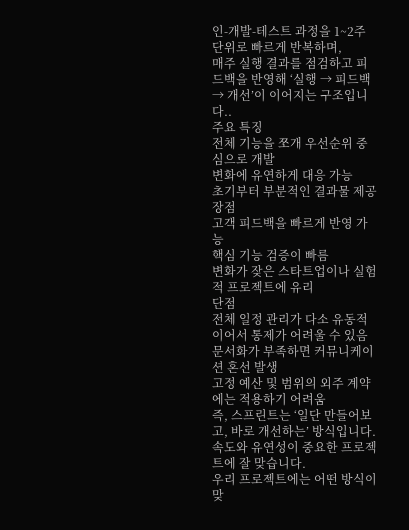인-개발-테스트 과정을 1~2주 단위로 빠르게 반복하며,
매주 실행 결과를 점검하고 피드백을 반영해 ‘실행 → 피드백 → 개선’이 이어지는 구조입니다..
주요 특징
전체 기능을 쪼개 우선순위 중심으로 개발
변화에 유연하게 대응 가능
초기부터 부분적인 결과물 제공
장점
고객 피드백을 빠르게 반영 가능
핵심 기능 검증이 빠름
변화가 잦은 스타트업이나 실험적 프로젝트에 유리
단점
전체 일정 관리가 다소 유동적이어서 통제가 어려울 수 있음
문서화가 부족하면 커뮤니케이션 혼선 발생
고정 예산 및 범위의 외주 계약에는 적용하기 어려움
즉, 스프린트는 ‘일단 만들어보고, 바로 개선하는’ 방식입니다.
속도와 유연성이 중요한 프로젝트에 잘 맞습니다.
우리 프로젝트에는 어떤 방식이 맞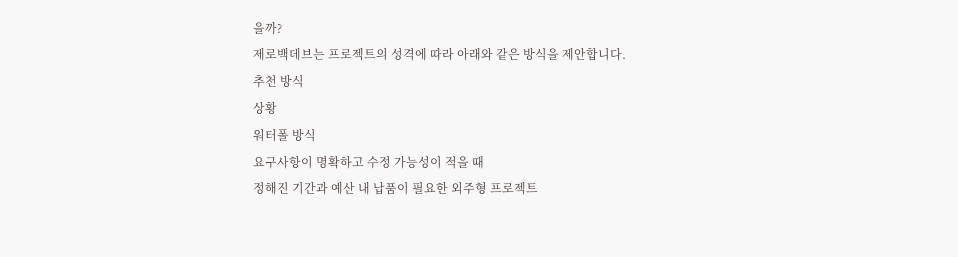을까?
제로백데브는 프로젝트의 성격에 따라 아래와 같은 방식을 제안합니다.
추천 방식
상황
워터폴 방식
요구사항이 명확하고 수정 가능성이 적을 때
정해진 기간과 예산 내 납품이 필요한 외주형 프로젝트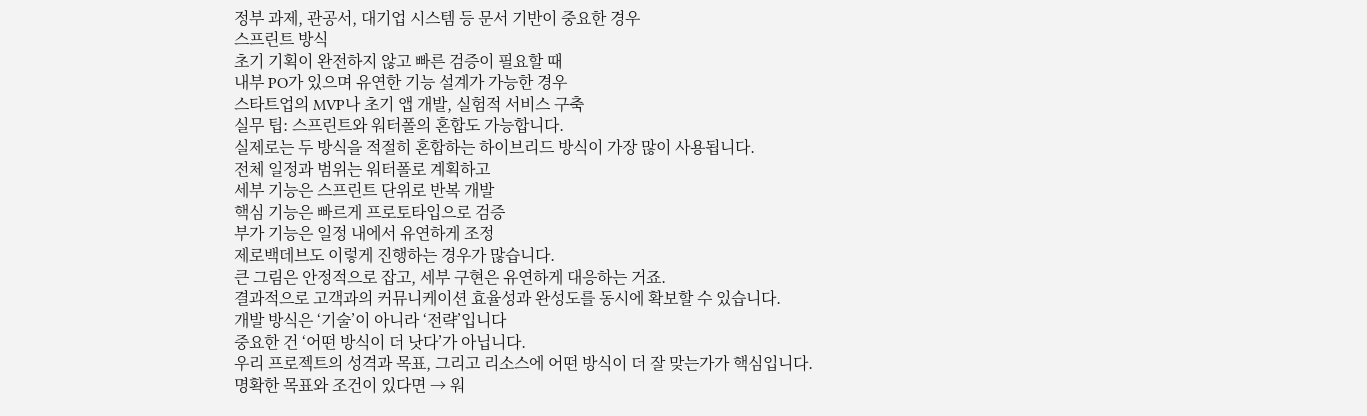정부 과제, 관공서, 대기업 시스템 등 문서 기반이 중요한 경우
스프린트 방식
초기 기획이 완전하지 않고 빠른 검증이 필요할 때
내부 PO가 있으며 유연한 기능 설계가 가능한 경우
스타트업의 MVP나 초기 앱 개발, 실험적 서비스 구축
실무 팁: 스프린트와 워터폴의 혼합도 가능합니다.
실제로는 두 방식을 적절히 혼합하는 하이브리드 방식이 가장 많이 사용됩니다.
전체 일정과 범위는 워터폴로 계획하고
세부 기능은 스프린트 단위로 반복 개발
핵심 기능은 빠르게 프로토타입으로 검증
부가 기능은 일정 내에서 유연하게 조정
제로백데브도 이렇게 진행하는 경우가 많습니다.
큰 그림은 안정적으로 잡고, 세부 구현은 유연하게 대응하는 거죠.
결과적으로 고객과의 커뮤니케이션 효율성과 완성도를 동시에 확보할 수 있습니다.
개발 방식은 ‘기술’이 아니라 ‘전략’입니다
중요한 건 ‘어떤 방식이 더 낫다’가 아닙니다.
우리 프로젝트의 성격과 목표, 그리고 리소스에 어떤 방식이 더 잘 맞는가가 핵심입니다.
명확한 목표와 조건이 있다면 → 워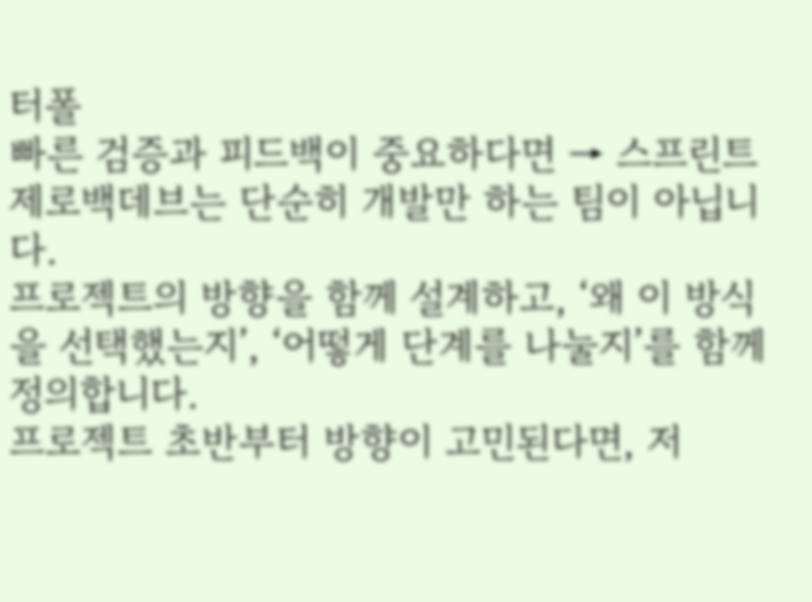터폴
빠른 검증과 피드백이 중요하다면 → 스프린트
제로백데브는 단순히 개발만 하는 팀이 아닙니다.
프로젝트의 방향을 함께 설계하고, ‘왜 이 방식을 선택했는지’, ‘어떻게 단계를 나눌지’를 함께 정의합니다.
프로젝트 초반부터 방향이 고민된다면, 저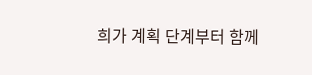희가 계획 단계부터 함께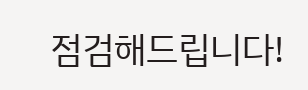점검해드립니다!